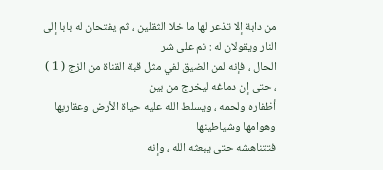من دابة إلا تذعر لها ما خلا الثقلين ، ثم يفتحان له بابا إلى النار ويقولان له : نم على شر
الحال ، فإنه لمن الضيق لفي مثل قبة القناة من الزج ( 1 ) ، حتى إن دماغه ليخرج من بين
أظفاره ولحمه ، ويسلط الله عليه حياة الأرض وعقاربها وهوامها وشياطينها
فتتناهشه حتى يبعثه الله ، وإنه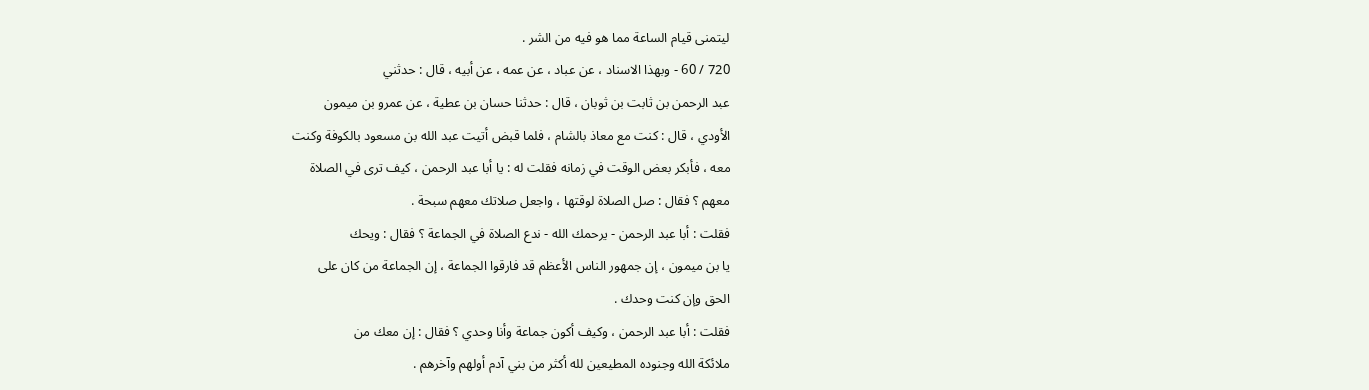ليتمنى قيام الساعة مما هو فيه من الشر .
720 / 60 - وبهذا الاسناد ، عن عباد ، عن عمه ، عن أبيه ، قال : حدثني
عبد الرحمن بن ثابت بن ثوبان ، قال : حدثنا حسان بن عطية ، عن عمرو بن ميمون
الأودي ، قال : كنت مع معاذ بالشام ، فلما قبض أتيت عبد الله بن مسعود بالكوفة وكنت
معه ، فأبكر بعض الوقت في زمانه فقلت له : يا أبا عبد الرحمن ، كيف ترى في الصلاة
معهم ؟ فقال : صل الصلاة لوقتها ، واجعل صلاتك معهم سبحة .
فقلت : أبا عبد الرحمن - يرحمك الله - ندع الصلاة في الجماعة ؟ فقال : ويحك
يا بن ميمون ، إن جمهور الناس الأعظم قد فارقوا الجماعة ، إن الجماعة من كان على
الحق وإن كنت وحدك .
فقلت : أبا عبد الرحمن ، وكيف أكون جماعة وأنا وحدي ؟ فقال : إن معك من
ملائكة الله وجنوده المطيعين لله أكثر من بني آدم أولهم وآخرهم .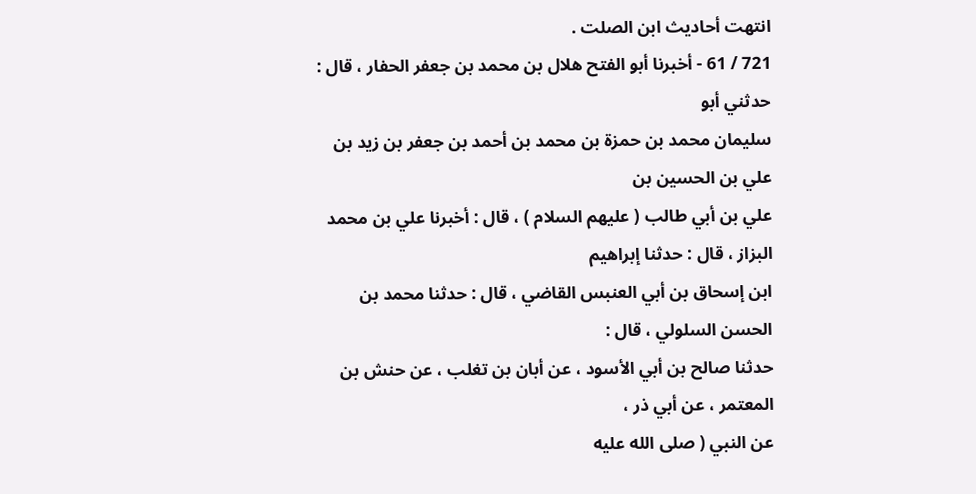انتهت أحاديث ابن الصلت .
721 / 61 - أخبرنا أبو الفتح هلال بن محمد بن جعفر الحفار ، قال : حدثني أبو
سليمان محمد بن حمزة بن محمد بن أحمد بن جعفر بن زيد بن علي بن الحسين بن
علي بن أبي طالب ( عليهم السلام ) ، قال : أخبرنا علي بن محمد البزاز ، قال : حدثنا إبراهيم
ابن إسحاق بن أبي العنبس القاضي ، قال : حدثنا محمد بن الحسن السلولي ، قال :
حدثنا صالح بن أبي الأسود ، عن أبان بن تغلب ، عن حنش بن المعتمر ، عن أبي ذر ،
عن النبي ( صلى الله عليه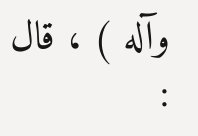وآله ) ، قال :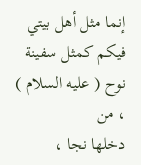إنما مثل أهل بيتي فيكم كمثل سفينة نوح ( عليه السلام ) ، من
دخلها نجا ،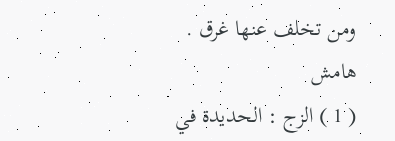ومن تخلف عنها غرق .
هامش
( 1 ) الزج : الحديدة في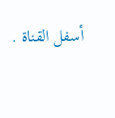أسفل القناة .